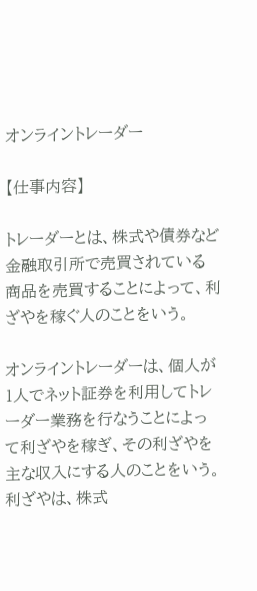オンライントレーダー

【仕事内容】

トレーダーとは、株式や債券など金融取引所で売買されている商品を売買することによって、利ざやを稼ぐ人のことをいう。

オンライントレーダーは、個人が1人でネット証券を利用してトレーダー業務を行なうことによって利ざやを稼ぎ、その利ざやを主な収入にする人のことをいう。利ざやは、株式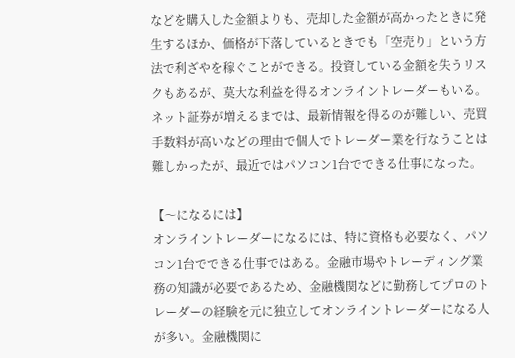などを購入した金額よりも、売却した金額が高かったときに発生するほか、価格が下落しているときでも「空売り」という方法で利ざやを稼ぐことができる。投資している金額を失うリスクもあるが、莫大な利益を得るオンライントレーダーもいる。ネット証券が増えるまでは、最新情報を得るのが難しい、売買手数料が高いなどの理由で個人でトレーダー業を行なうことは難しかったが、最近ではパソコン1台でできる仕事になった。

【〜になるには】
オンライントレーダーになるには、特に資格も必要なく、パソコン1台でできる仕事ではある。金融市場やトレーディング業務の知識が必要であるため、金融機関などに勤務してプロのトレーダーの経験を元に独立してオンライントレーダーになる人が多い。金融機関に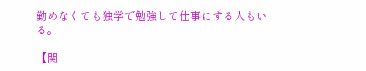勤めなくても独学で勉強して仕事にする人もいる。

【関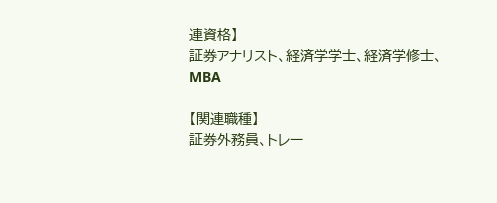連資格】
証券アナリスト、経済学学士、経済学修士、MBA

【関連職種】
証券外務員、トレー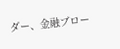ダー、金融ブロー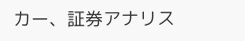カー、証券アナリス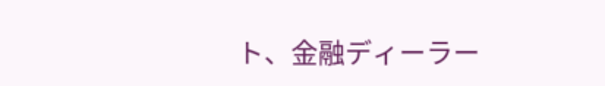ト、金融ディーラー